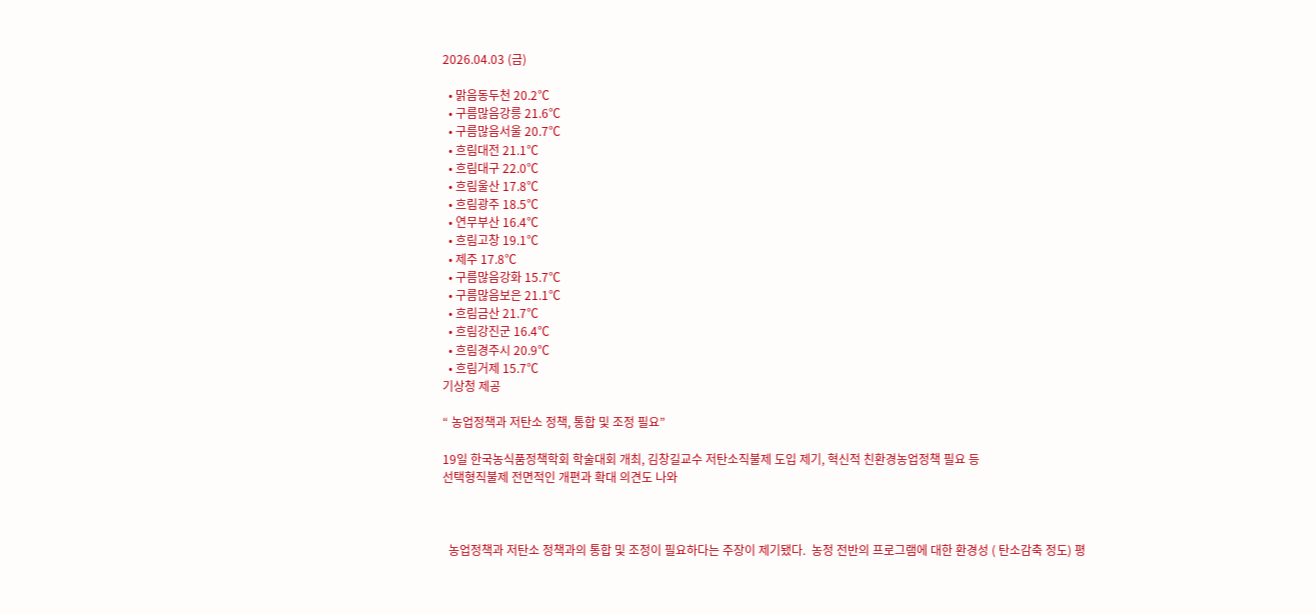2026.04.03 (금)

  • 맑음동두천 20.2℃
  • 구름많음강릉 21.6℃
  • 구름많음서울 20.7℃
  • 흐림대전 21.1℃
  • 흐림대구 22.0℃
  • 흐림울산 17.8℃
  • 흐림광주 18.5℃
  • 연무부산 16.4℃
  • 흐림고창 19.1℃
  • 제주 17.8℃
  • 구름많음강화 15.7℃
  • 구름많음보은 21.1℃
  • 흐림금산 21.7℃
  • 흐림강진군 16.4℃
  • 흐림경주시 20.9℃
  • 흐림거제 15.7℃
기상청 제공

“ 농업정책과 저탄소 정책, 통합 및 조정 필요”

19일 한국농식품정책학회 학술대회 개최, 김창길교수 저탄소직불제 도입 제기, 혁신적 친환경농업정책 필요 등
선택형직불제 전면적인 개편과 확대 의견도 나와



  농업정책과 저탄소 정책과의 통합 및 조정이 필요하다는 주장이 제기됐다.  농정 전반의 프로그램에 대한 환경성 ( 탄소감축 정도) 평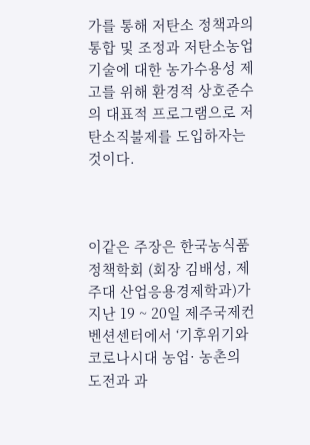가를 통해 저탄소 정책과의 통합 및 조정과 저탄소농업 기술에 대한 농가수용성 제고를 위해 환경적 상호준수의 대표적 프로그램으로 저탄소직불제를 도입하자는 것이다.



이같은 주장은 한국농식품정책학회 (회장 김배성, 제주대 산업응용경제학과)가 지난 19 ~ 20일 제주국제컨벤션센터에서 ‘기후위기와 코로나시대 농업· 농촌의 도전과 과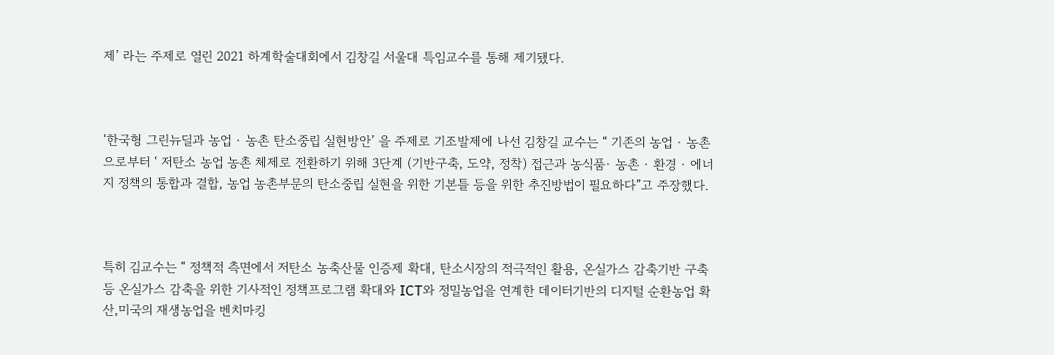제’ 라는 주제로 열린 2021 하계학술대회에서 김창길 서울대 특임교수를 통해 제기됐다.



‘한국형 그린뉴딜과 농업 · 농촌 탄소중립 실현방안’ 을 주제로 기조발제에 나선 김창길 교수는 “ 기존의 농업 · 농촌으로부터 ‘ 저탄소 농업 농촌 체제로 전환하기 위해 3단계 (기반구축, 도약, 정착) 접근과 농식품· 농촌 · 환경 · 에너지 정책의 통합과 결합, 농업 농촌부문의 탄소중립 실현을 위한 기본틀 등을 위한 추진방법이 필요하다”고 주장했다.



특히 김교수는 “ 정책적 측면에서 저탄소 농축산물 인증제 확대, 탄소시장의 적극적인 활용, 온실가스 감축기반 구축 등 온실가스 감축을 위한 기사적인 정책프로그램 확대와 ICT와 정밀농업을 연계한 데이터기반의 디지털 순환농업 확산,미국의 재생농업을 벤치마킹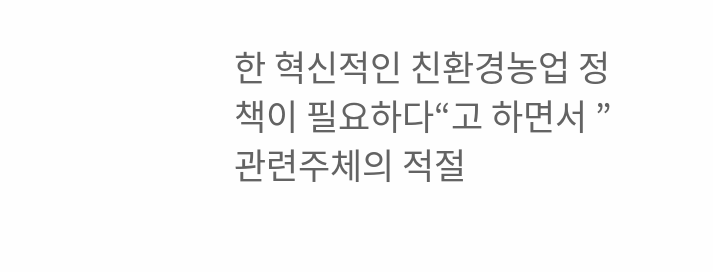한 혁신적인 친환경농업 정책이 필요하다“고 하면서 ” 관련주체의 적절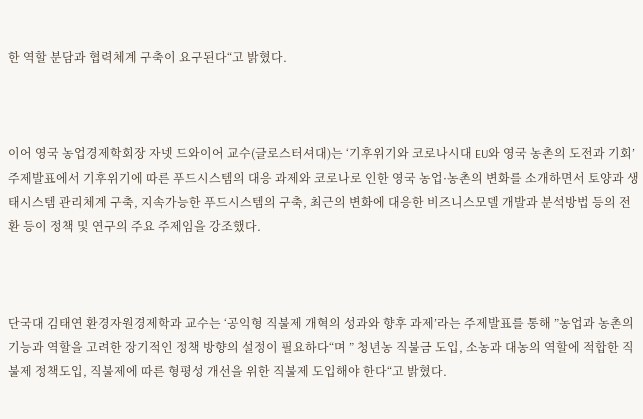한 역할 분담과 협력체계 구축이 요구된다“고 밝혔다.



이어 영국 농업경제학회장 자넷 드와이어 교수(글로스터셔대)는 ‘기후위기와 코로나시대 EU와 영국 농촌의 도전과 기회’ 주제발표에서 기후위기에 따른 푸드시스템의 대응 과제와 코로나로 인한 영국 농업·농촌의 변화를 소개하면서 토양과 생태시스템 관리체계 구축, 지속가능한 푸드시스템의 구축, 최근의 변화에 대응한 비즈니스모델 개발과 분석방법 등의 전환 등이 정책 및 연구의 주요 주제임을 강조했다.



단국대 김태연 환경자원경제학과 교수는 ‘공익형 직불제 개혁의 성과와 향후 과제’라는 주제발표를 통해 ”농업과 농촌의 기능과 역할을 고려한 장기적인 정책 방향의 설정이 필요하다“며 ” 청년농 직불금 도입, 소농과 대농의 역할에 적합한 직불제 정책도입, 직불제에 따른 형평성 개선을 위한 직불제 도입해야 한다“고 밝혔다.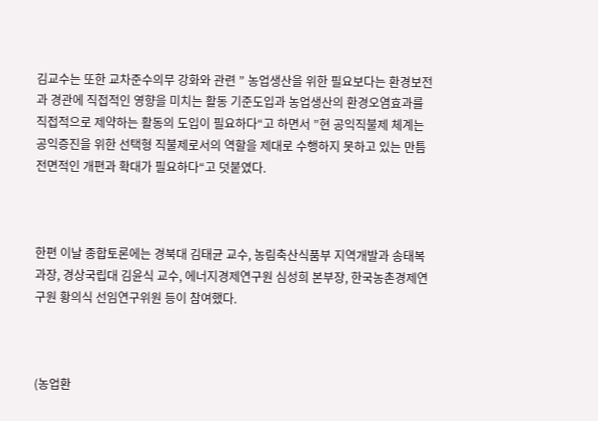김교수는 또한 교차준수의무 강화와 관련 ” 농업생산을 위한 필요보다는 환경보전과 경관에 직접적인 영향을 미치는 활동 기준도입과 농업생산의 환경오염효과를 직접적으로 제약하는 활동의 도입이 필요하다“고 하면서 ”현 공익직불제 체계는 공익증진을 위한 선택형 직불제로서의 역할을 제대로 수행하지 못하고 있는 만틈 전면적인 개편과 확대가 필요하다“고 덧붙였다.



한편 이날 종합토론에는 경북대 김태균 교수, 농림축산식품부 지역개발과 송태복 과장, 경상국립대 김윤식 교수, 에너지경제연구원 심성희 본부장, 한국농촌경제연구원 황의식 선임연구위원 등이 참여했다.



(농업환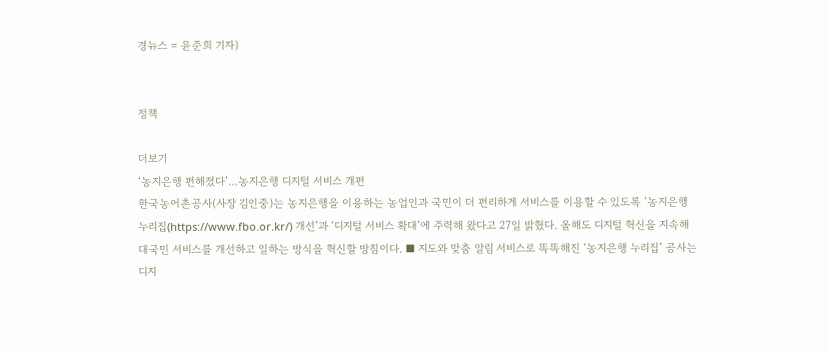경뉴스 = 윤준희 기자)


정책

더보기
‘농지은행 편해졌다’…농지은행 디지털 서비스 개편
한국농어촌공사(사장 김인중)는 농지은행을 이용하는 농업인과 국민이 더 편리하게 서비스를 이용할 수 있도록 ‘농지은행 누리집(https://www.fbo.or.kr/) 개선’과 ‘디지털 서비스 확대’에 주력해 왔다고 27일 밝혔다. 올해도 디지털 혁신을 지속해 대국민 서비스를 개선하고 일하는 방식을 혁신할 방침이다. ■ 지도와 맞춤 알림 서비스로 똑똑해진 ‘농지은행 누리집’ 공사는 디지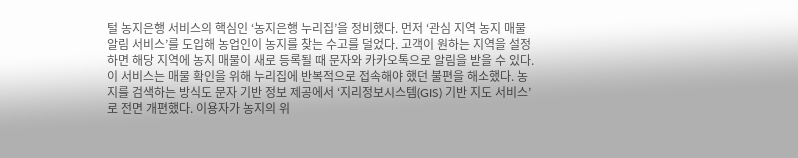털 농지은행 서비스의 핵심인 ‘농지은행 누리집’을 정비했다. 먼저 ‘관심 지역 농지 매물 알림 서비스’를 도입해 농업인이 농지를 찾는 수고를 덜었다. 고객이 원하는 지역을 설정하면 해당 지역에 농지 매물이 새로 등록될 때 문자와 카카오톡으로 알림을 받을 수 있다. 이 서비스는 매물 확인을 위해 누리집에 반복적으로 접속해야 했던 불편을 해소했다. 농지를 검색하는 방식도 문자 기반 정보 제공에서 ‘지리정보시스템(GIS) 기반 지도 서비스’로 전면 개편했다. 이용자가 농지의 위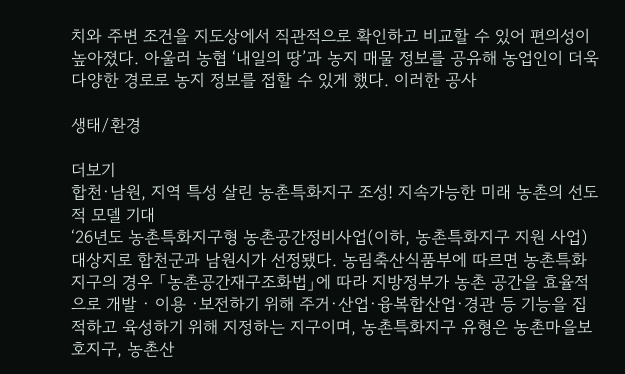치와 주변 조건을 지도상에서 직관적으로 확인하고 비교할 수 있어 편의성이 높아졌다. 아울러 농협 ‘내일의 땅’과 농지 매물 정보를 공유해 농업인이 더욱 다양한 경로로 농지 정보를 접할 수 있게 했다. 이러한 공사

생태/환경

더보기
합천·남원, 지역 특성 살린 농촌특화지구 조성! 지속가능한 미래 농촌의 선도적 모델 기대
‘26년도 농촌특화지구형 농촌공간정비사업(이하, 농촌특화지구 지원 사업) 대상지로 합천군과 남원시가 선정됐다. 농림축산식품부에 따르면 농촌특화지구의 경우 「농촌공간재구조화법」에 따라 지방정부가 농촌 공간을 효율적으로 개발 · 이용 ·보전하기 위해 주거·산업·융복합산업·경관 등 기능을 집적하고 육성하기 위해 지정하는 지구이며, 농촌특화지구 유형은 농촌마을보호지구, 농촌산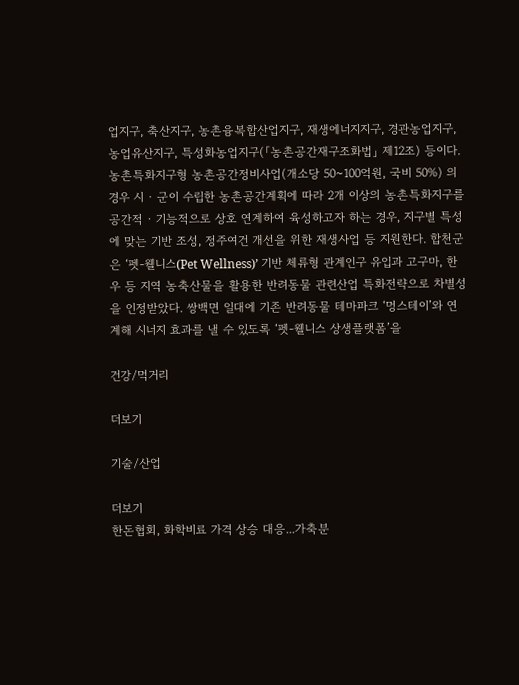업지구, 축산지구, 농촌융복합산업지구, 재생에너지지구, 경관농업지구, 농업유산지구, 특성화농업지구(「농촌공간재구조화법」 제12조) 등이다. 농촌특화지구형 농촌공간정비사업(개소당 50~100억원, 국비 50%) 의 경우 시 · 군이 수립한 농촌공간계획에 따라 2개 이상의 농촌특화지구를 공간적 · 기능적으로 상호 연계하여 육성하고자 하는 경우, 지구별 특성에 맞는 기반 조성, 정주여건 개선을 위한 재생사업 등 지원한다. 합천군은 ‘펫-웰니스(Pet Wellness)’ 기반 체류형 관계인구 유입과 고구마, 한우 등 지역 농축산물을 활용한 반려동물 관련산업 특화전략으로 차별성을 인정받았다. 쌍백면 일대에 기존 반려동물 테마파크 ‘멍스테이’와 연계해 시너지 효과를 낼 수 있도록 ‘펫-웰니스 상생플랫폼’을

건강/먹거리

더보기

기술/산업

더보기
한돈협회, 화학비료 가격 상승 대응...가축분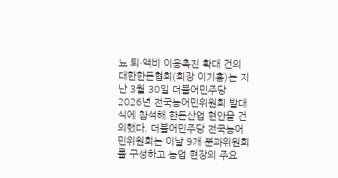뇨 퇴·액비 이용촉진 확대 건의
대한한돈협회(회장 이기홍)는 지난 3월 30일 더불어민주당 2026년 전국농어민위원회 발대식에 참석해 한돈산업 현안을 건의했다. 더불어민주당 전국농어민위원회는 이날 9개 분과위원회를 구성하고 농업 현장의 주요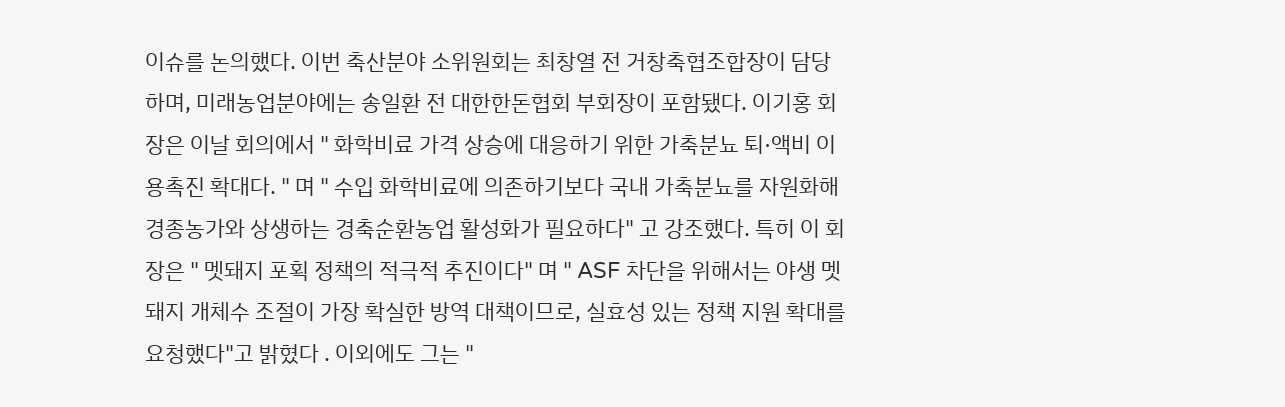이슈를 논의했다. 이번 축산분야 소위원회는 최창열 전 거창축협조합장이 담당하며, 미래농업분야에는 송일환 전 대한한돈협회 부회장이 포함됐다. 이기홍 회장은 이날 회의에서 " 화학비료 가격 상승에 대응하기 위한 가축분뇨 퇴·액비 이용촉진 확대다. " 며 " 수입 화학비료에 의존하기보다 국내 가축분뇨를 자원화해 경종농가와 상생하는 경축순환농업 활성화가 필요하다" 고 강조했다. 특히 이 회장은 " 멧돼지 포획 정책의 적극적 추진이다" 며 " ASF 차단을 위해서는 야생 멧돼지 개체수 조절이 가장 확실한 방역 대책이므로, 실효성 있는 정책 지원 확대를 요청했다"고 밝혔다 . 이외에도 그는 "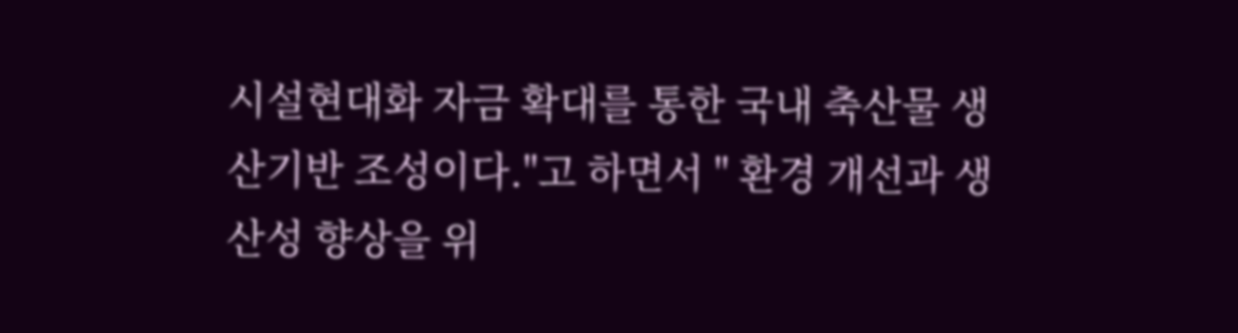시설현대화 자금 확대를 통한 국내 축산물 생산기반 조성이다."고 하면서 " 환경 개선과 생산성 향상을 위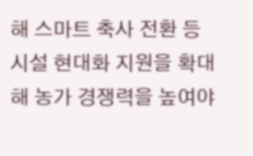해 스마트 축사 전환 등 시설 현대화 지원을 확대해 농가 경쟁력을 높여야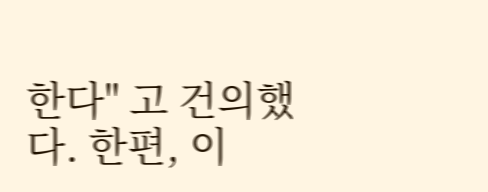한다" 고 건의했다. 한편, 이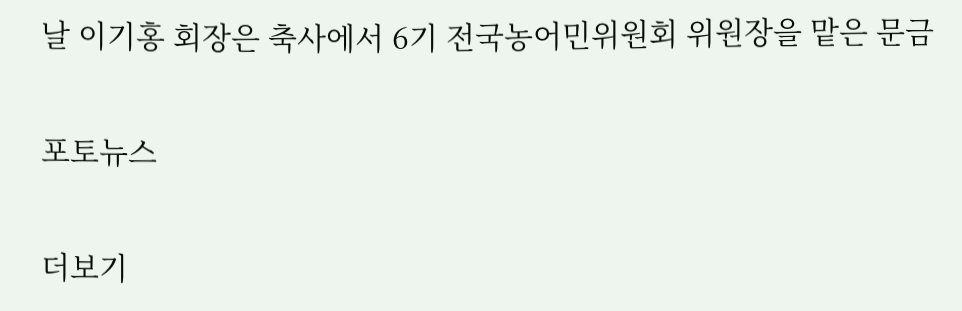날 이기홍 회장은 축사에서 6기 전국농어민위원회 위원장을 맡은 문금

포토뉴스

더보기